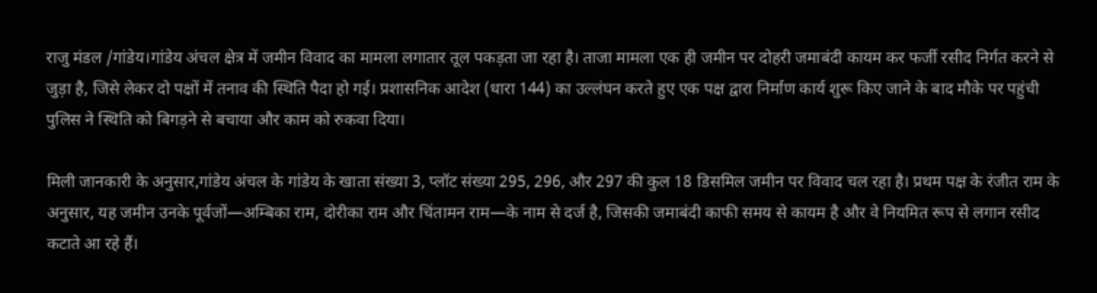राजु मंडल /गांडेय।गांडेय अंचल क्षेत्र में जमीन विवाद का मामला लगातार तूल पकड़ता जा रहा है। ताजा मामला एक ही जमीन पर दोहरी जमाबंदी कायम कर फर्जी रसीद निर्गत करने से जुड़ा है, जिसे लेकर दो पक्षों में तनाव की स्थिति पैदा हो गई। प्रशासनिक आदेश (धारा 144) का उल्लंघन करते हुए एक पक्ष द्वारा निर्माण कार्य शुरू किए जाने के बाद मौके पर पहुंची पुलिस ने स्थिति को बिगड़ने से बचाया और काम को रुकवा दिया।

मिली जानकारी के अनुसार,गांडेय अंचल के गांडेय के खाता संख्या 3, प्लॉट संख्या 295, 296, और 297 की कुल 18 डिसमिल जमीन पर विवाद चल रहा है। प्रथम पक्ष के रंजीत राम के अनुसार, यह जमीन उनके पूर्वजों—अम्बिका राम, दोरीका राम और चिंतामन राम—के नाम से दर्ज है, जिसकी जमाबंदी काफी समय से कायम है और वे नियमित रूप से लगान रसीद कटाते आ रहे हैं।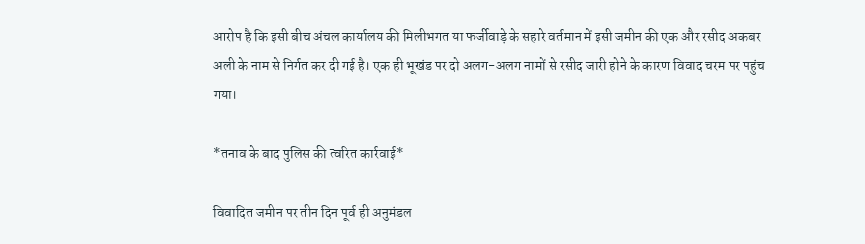आरोप है कि इसी बीच अंचल कार्यालय की मिलीभगत या फर्जीवाड़े के सहारे वर्तमान में इसी जमीन की एक और रसीद अकबर अली के नाम से निर्गत कर दी गई है। एक ही भूखंड पर दो अलग-अलग नामों से रसीद जारी होने के कारण विवाद चरम पर पहुंच गया।

*तनाव के बाद पुलिस की त्वरित कार्रवाई*

विवादित जमीन पर तीन दिन पूर्व ही अनुमंडल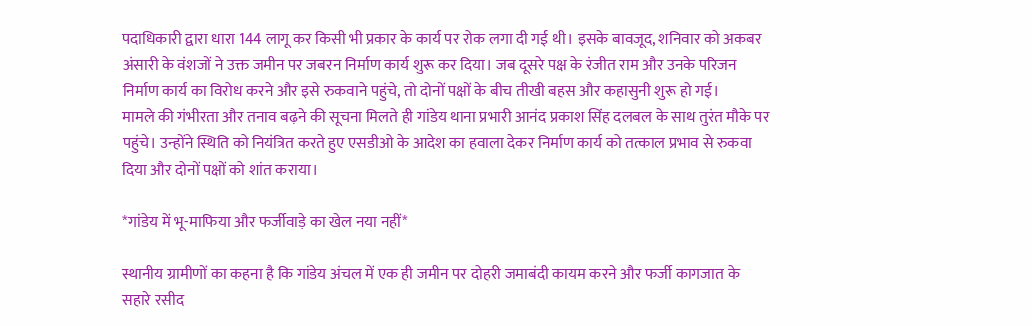पदाधिकारी द्वारा धारा 144 लागू कर किसी भी प्रकार के कार्य पर रोक लगा दी गई थी। इसके बावजूद, शनिवार को अकबर अंसारी के वंशजों ने उक्त जमीन पर जबरन निर्माण कार्य शुरू कर दिया। जब दूसरे पक्ष के रंजीत राम और उनके परिजन निर्माण कार्य का विरोध करने और इसे रुकवाने पहुंचे, तो दोनों पक्षों के बीच तीखी बहस और कहासुनी शुरू हो गई।
मामले की गंभीरता और तनाव बढ़ने की सूचना मिलते ही गांडेय थाना प्रभारी आनंद प्रकाश सिंह दलबल के साथ तुरंत मौके पर पहुंचे। उन्होंने स्थिति को नियंत्रित करते हुए एसडीओ के आदेश का हवाला देकर निर्माण कार्य को तत्काल प्रभाव से रुकवा दिया और दोनों पक्षों को शांत कराया।

*गांडेय में भू-माफिया और फर्जीवाड़े का खेल नया नहीं*

स्थानीय ग्रामीणों का कहना है कि गांडेय अंचल में एक ही जमीन पर दोहरी जमाबंदी कायम करने और फर्जी कागजात के सहारे रसीद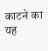काटने का यह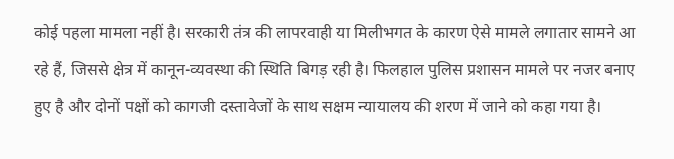कोई पहला मामला नहीं है। सरकारी तंत्र की लापरवाही या मिलीभगत के कारण ऐसे मामले लगातार सामने आ रहे हैं, जिससे क्षेत्र में कानून-व्यवस्था की स्थिति बिगड़ रही है। फिलहाल पुलिस प्रशासन मामले पर नजर बनाए हुए है और दोनों पक्षों को कागजी दस्तावेजों के साथ सक्षम न्यायालय की शरण में जाने को कहा गया है।